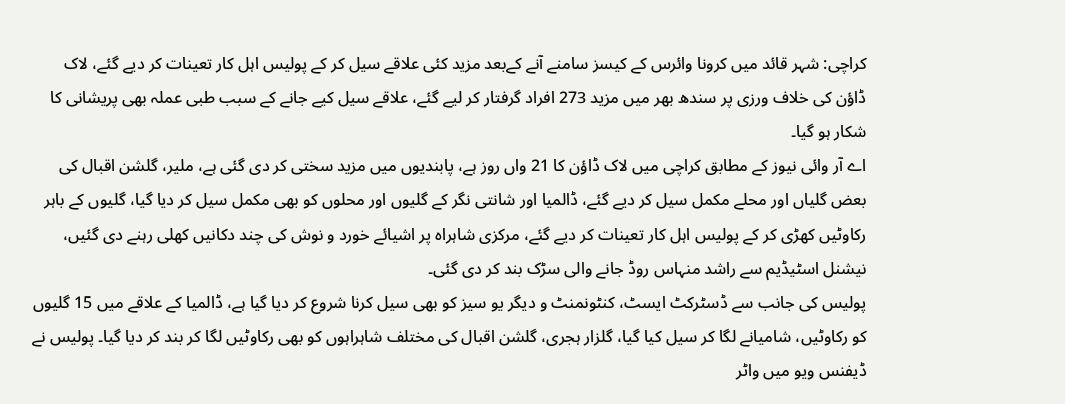کراچی: شہر قائد میں کرونا وائرس کے کیسز سامنے آنے کےبعد مزید کئی علاقے سیل کر کے پولیس اہل کار تعینات کر دیے گئے، لاک ڈاؤن کی خلاف ورزی پر سندھ بھر میں مزید 273 افراد گرفتار کر لیے گئے، علاقے سیل کیے جانے کے سبب طبی عملہ بھی پریشانی کا شکار ہو گیا۔
اے آر وائی نیوز کے مطابق کراچی میں لاک ڈاؤن کا 21 واں روز ہے، پابندیوں میں مزید سختی کر دی گئی ہے، ملیر، گلشن اقبال کی بعض گلیاں اور محلے مکمل سیل کر دیے گئے، ڈالمیا اور شانتی نگر کے گلیوں اور محلوں کو بھی مکمل سیل کر دیا گیا، گلیوں کے باہر رکاوٹیں کھڑی کر کے پولیس اہل کار تعینات کر دیے گئے، مرکزی شاہراہ پر اشیائے خورد و نوش کی چند دکانیں کھلی رہنے دی گئیں، نیشنل اسٹیڈیم سے راشد منہاس روڈ جانے والی سڑک بند کر دی گئی۔
پولیس کی جانب سے ڈسٹرکٹ ایسٹ، کنٹونمنٹ و دیگر یو سیز کو بھی سیل کرنا شروع کر دیا گیا ہے، ڈالمیا کے علاقے میں 15 گلیوں کو رکاوٹیں، شامیانے لگا کر سیل کیا گیا، گلزار ہجری، گلشن اقبال کی مختلف شاہراہوں کو بھی رکاوٹیں لگا کر بند کر دیا گیا۔ پولیس نے ڈیفنس ویو میں واٹر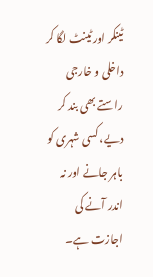ٹینکر اور ٹینٹ لگا کر داخلی و خارجی راستے بھی بند کر دیے، کسی شہری کو باہر جانے اور نہ اندر آنے کی اجازت ہے۔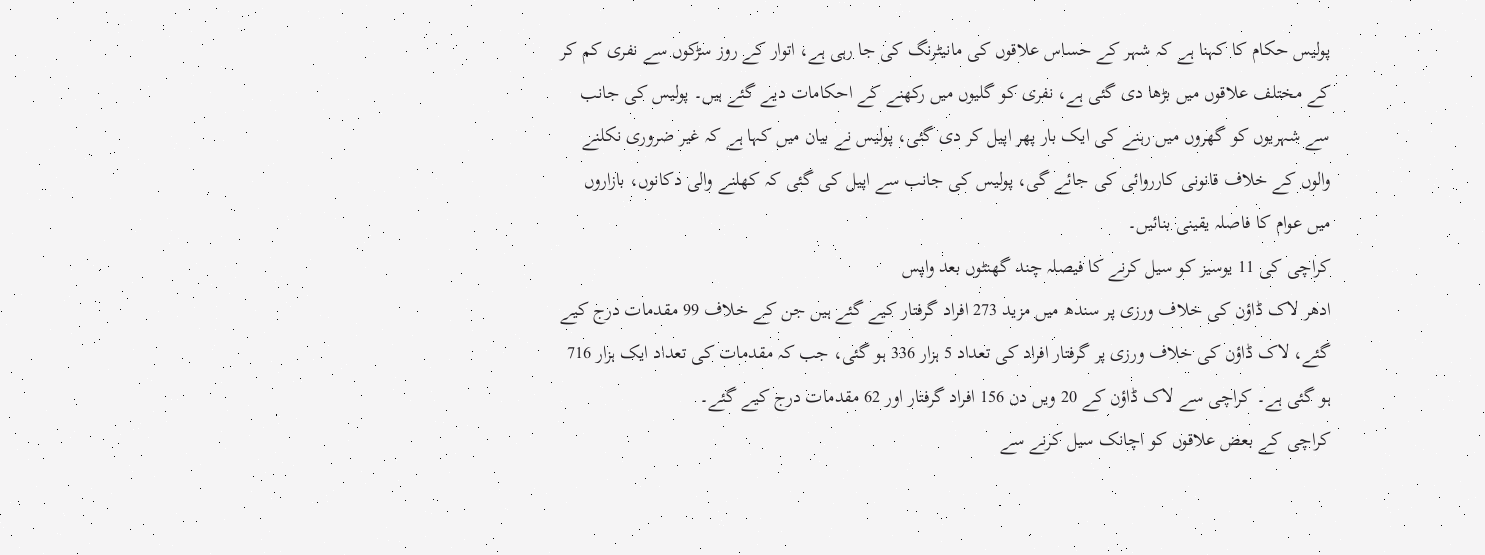پولیس حکام کا کہنا ہے کہ شہر کے حساس علاقوں کی مانیٹرنگ کی جا رہی ہے، اتوار کے روز سڑکوں سے نفری کم کر کے مختلف علاقوں میں بڑھا دی گئی ہے، نفری کو گلیوں میں رکھنے کے احکامات دیے گئے ہیں۔ پولیس کی جانب سے شہریوں کو گھروں میں رہنے کی ایک بار پھر اپیل کر دی گئی، پولیس نے بیان میں کہا ہے کہ غیر ضروری نکلنے والوں کے خلاف قانونی کارروائی کی جائے گی، پولیس کی جانب سے اپیل کی گئی کہ کھلنے والی دکانوں، بازاروں میں عوام کا فاصلہ یقینی بنائیں۔
کراچی کی 11 یوسیز کو سیل کرنے کا فیصلہ چند گھنٹوں بعد واپس
ادھر لاک ڈاؤن کی خلاف ورزی پر سندھ میں مزید 273 افراد گرفتار کیے گئے ہیں جن کے خلاف 99 مقدمات درج کیے گئے، لاک ڈاؤن کی خلاف ورزی پر گرفتار افراد کی تعداد 5 ہزار 336 ہو گئی، جب کہ مقدمات کی تعداد ایک ہزار 716 ہو گئی ہے۔ کراچی سے لاک ڈاؤن کے 20 ویں دن 156 افراد گرفتار اور 62 مقدمات درج کیے گئے۔
کراچی کے بعض علاقوں کو اچانک سیل کرنے سے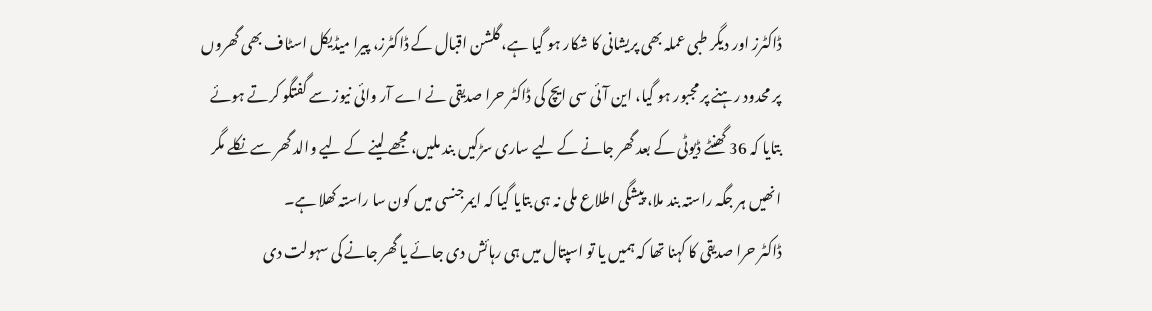ڈاکٹرز اور دیگر طبی عملہ بھی پریشانی کا شکار ہو گیا ہے، گلشن اقبال کے ڈاکٹرز، پیرا میڈیکل اسٹاف بھی گھروں پر محدود رہنے پر مجبور ہو گیا، این آئی سی ایچ کی ڈاکٹر حرا صدیقی نے اے آر وائی نیوز سے گفتگو کرتے ہوئے بتایا کہ 36 گھنٹے ڈیوٹی کے بعد گھر جانے کے لیے ساری سڑکیں بند ملیں، مجھے لینے کے لیے والد گھر سے نکلے مگر انھیں ہر جگہ راستہ بند ملا، پیشگی اطلاع ملی نہ ہی بتایا گیا کہ ایمرجنسی میں کون سا راستہ کھلا ہے۔
ڈاکٹر حرا صدیقی کا کہنا تھا کہ ہمیں یا تو اسپتال میں ہی رہائش دی جائے یا گھر جانے کی سہولت دی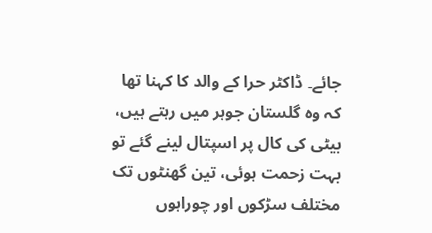جائے۔ ڈاکٹر حرا کے والد کا کہنا تھا کہ وہ گلستان جوہر میں رہتے ہیں، بیٹی کی کال پر اسپتال لینے گئے تو بہت زحمت ہوئی، تین گھنٹوں تک مختلف سڑکوں اور چوراہوں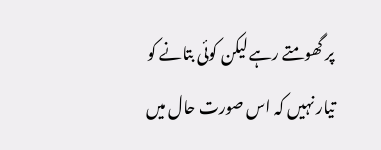پر گھومتے رہے لیکن کوئی بتانے کو تیار نہیں کہ اس صورت حال میں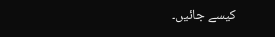کیسے جائیں۔